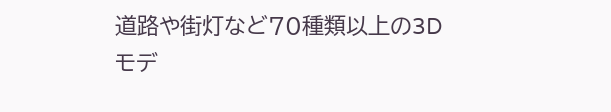道路や街灯など70種類以上の3Dモデ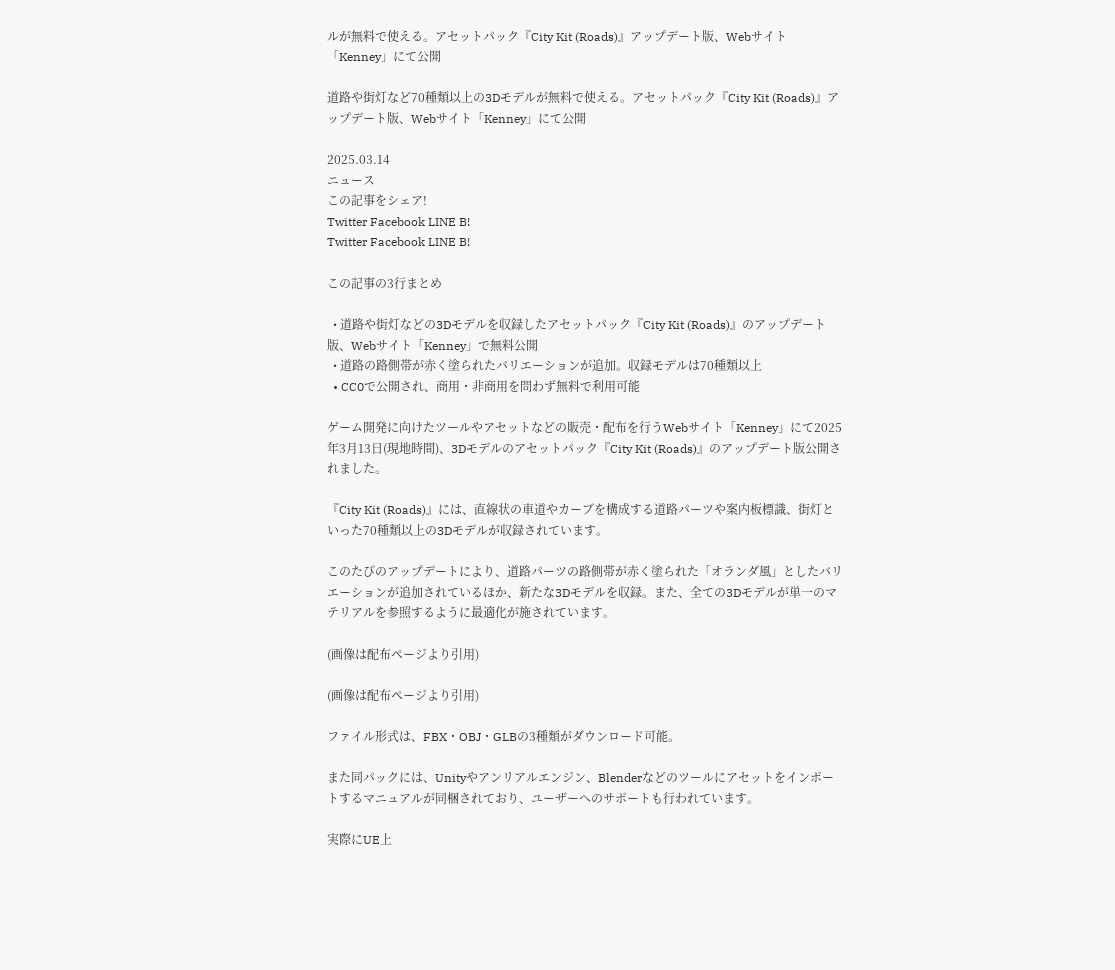ルが無料で使える。アセットパック『City Kit (Roads)』アップデート版、Webサイト「Kenney」にて公開

道路や街灯など70種類以上の3Dモデルが無料で使える。アセットパック『City Kit (Roads)』アップデート版、Webサイト「Kenney」にて公開

2025.03.14
ニュース
この記事をシェア!
Twitter Facebook LINE B!
Twitter Facebook LINE B!

この記事の3行まとめ

  • 道路や街灯などの3Dモデルを収録したアセットパック『City Kit (Roads)』のアップデート版、Webサイト「Kenney」で無料公開
  • 道路の路側帯が赤く塗られたバリエーションが追加。収録モデルは70種類以上
  • CC0で公開され、商用・非商用を問わず無料で利用可能

ゲーム開発に向けたツールやアセットなどの販売・配布を行うWebサイト「Kenney」にて2025年3月13日(現地時間)、3Dモデルのアセットパック『City Kit (Roads)』のアップデート版公開されました。

『City Kit (Roads)』には、直線状の車道やカーブを構成する道路パーツや案内板標識、街灯といった70種類以上の3Dモデルが収録されています。

このたびのアップデートにより、道路パーツの路側帯が赤く塗られた「オランダ風」としたバリエーションが追加されているほか、新たな3Dモデルを収録。また、全ての3Dモデルが単一のマテリアルを参照するように最適化が施されています。

(画像は配布ページより引用)

(画像は配布ページより引用)

ファイル形式は、FBX・OBJ・GLBの3種類がダウンロード可能。

また同パックには、Unityやアンリアルエンジン、Blenderなどのツールにアセットをインポートするマニュアルが同梱されており、ユーザーへのサポートも行われています。

実際にUE上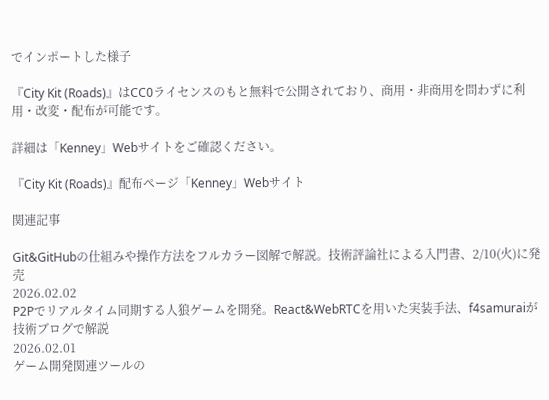でインポートした様子

『City Kit (Roads)』はCC0ライセンスのもと無料で公開されており、商用・非商用を問わずに利用・改変・配布が可能です。

詳細は「Kenney」Webサイトをご確認ください。

『City Kit (Roads)』配布ページ「Kenney」Webサイト

関連記事

Git&GitHubの仕組みや操作方法をフルカラー図解で解説。技術評論社による入門書、2/10(火)に発売
2026.02.02
P2Pでリアルタイム同期する人狼ゲームを開発。React&WebRTCを用いた実装手法、f4samuraiが技術ブログで解説
2026.02.01
ゲーム開発関連ツールの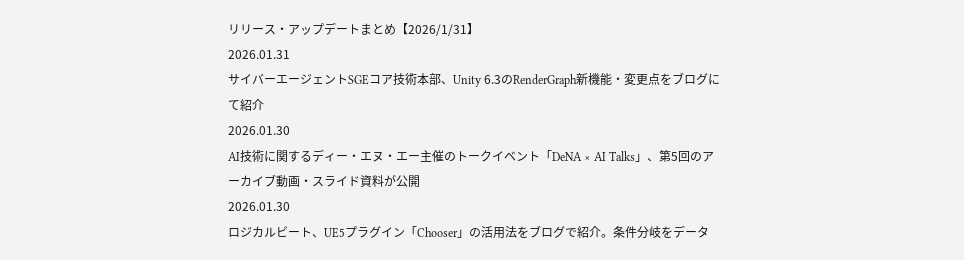リリース・アップデートまとめ【2026/1/31】
2026.01.31
サイバーエージェントSGEコア技術本部、Unity 6.3のRenderGraph新機能・変更点をブログにて紹介
2026.01.30
AI技術に関するディー・エヌ・エー主催のトークイベント「DeNA × AI Talks」、第5回のアーカイブ動画・スライド資料が公開
2026.01.30
ロジカルビート、UE5プラグイン「Chooser」の活用法をブログで紹介。条件分岐をデータ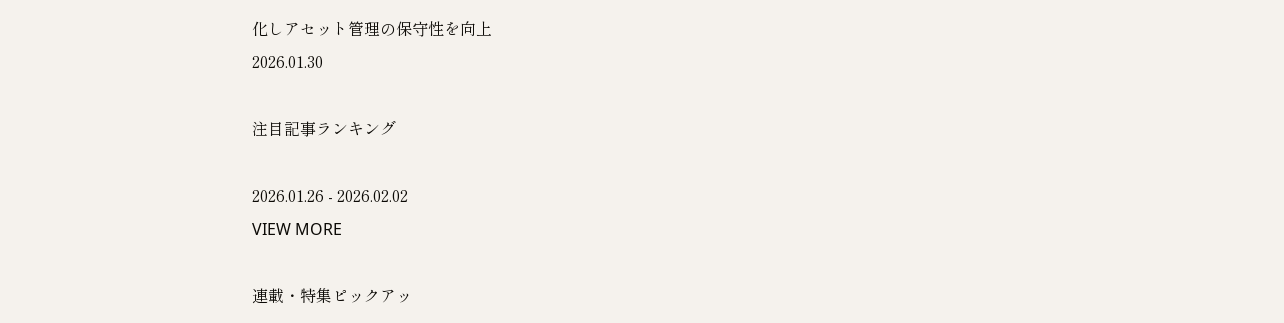化しアセット管理の保守性を向上
2026.01.30

注目記事ランキング

2026.01.26 - 2026.02.02
VIEW MORE

連載・特集ピックアッ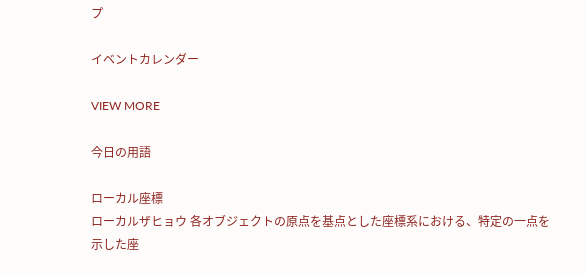プ

イベントカレンダー

VIEW MORE

今日の用語

ローカル座標
ローカルザヒョウ 各オブジェクトの原点を基点とした座標系における、特定の一点を示した座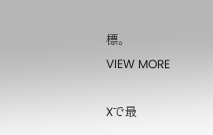標。
VIEW MORE

Xで最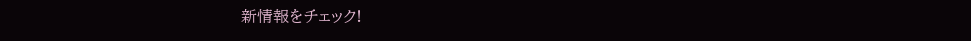新情報をチェック!